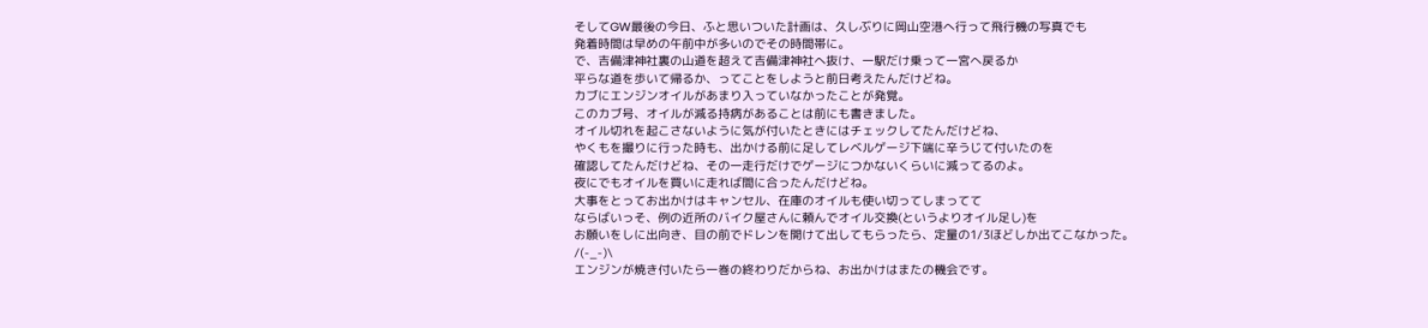そしてGW最後の今日、ふと思いついた計画は、久しぶりに岡山空港へ行って飛行機の写真でも
発着時間は早めの午前中が多いのでその時間帯に。
で、吉備津神社裏の山道を超えて吉備津神社へ抜け、一駅だけ乗って一宮へ戻るか
平らな道を歩いて帰るか、ってことをしようと前日考えたんだけどね。
カブにエンジンオイルがあまり入っていなかったことが発覚。
このカブ号、オイルが減る持病があることは前にも書きました。
オイル切れを起こさないように気が付いたときにはチェックしてたんだけどね、
やくもを撮りに行った時も、出かける前に足してレベルゲージ下端に辛うじて付いたのを
確認してたんだけどね、その一走行だけでゲージにつかないくらいに減ってるのよ。
夜にでもオイルを買いに走れば間に合ったんだけどね。
大事をとってお出かけはキャンセル、在庫のオイルも使い切ってしまってて
ならばいっそ、例の近所のバイク屋さんに頼んでオイル交換(というよりオイル足し)を
お願いをしに出向き、目の前でドレンを開けて出してもらったら、定量の1/3ほどしか出てこなかった。
/(-_-)\
エンジンが焼き付いたら一巻の終わりだからね、お出かけはまたの機会です。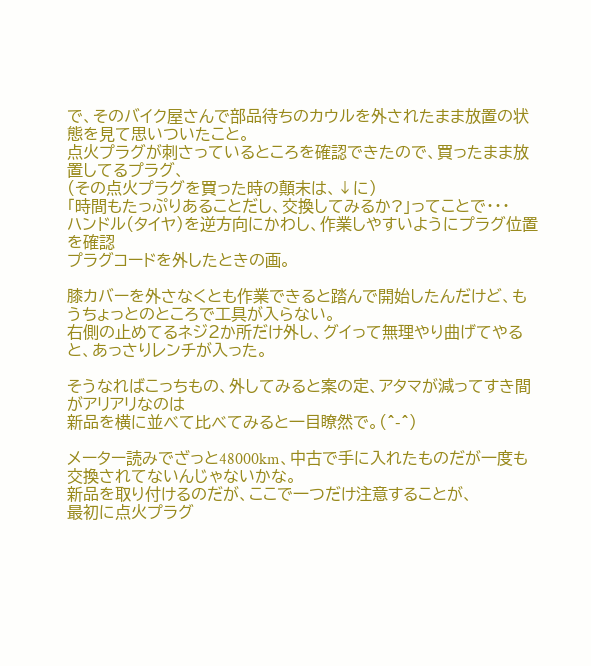で、そのバイク屋さんで部品待ちのカウルを外されたまま放置の状態を見て思いついたこと。
点火プラグが刺さっているところを確認できたので、買ったまま放置してるプラグ、
(その点火プラグを買った時の顛末は、↓に)
「時間もたっぷりあることだし、交換してみるか?」ってことで・・・
ハンドル(タイヤ)を逆方向にかわし、作業しやすいようにプラグ位置を確認
プラグコードを外したときの画。

膝カバーを外さなくとも作業できると踏んで開始したんだけど、もうちょっとのところで工具が入らない。
右側の止めてるネジ2か所だけ外し、グイって無理やり曲げてやると、あっさりレンチが入った。

そうなればこっちもの、外してみると案の定、アタマが減ってすき間がアリアリなのは
新品を横に並べて比べてみると一目瞭然で。(^-^)

メーター読みでざっと48000km、中古で手に入れたものだが一度も交換されてないんじゃないかな。
新品を取り付けるのだが、ここで一つだけ注意することが、
最初に点火プラグ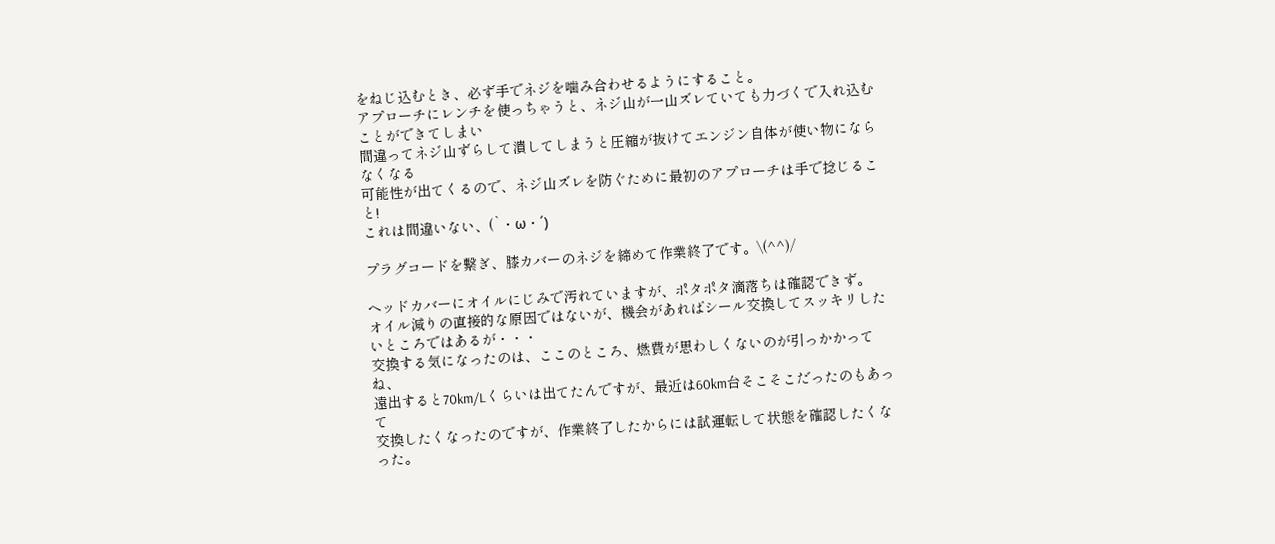をねじ込むとき、必ず手でネジを噛み合わせるようにすること。
アプローチにレンチを使っちゃうと、ネジ山が一山ズレていても力づくで入れ込むことができてしまい
間違ってネジ山ずらして潰してしまうと圧縮が抜けてエンジン自体が使い物にならなくなる
可能性が出てくるので、ネジ山ズレを防ぐために最初のアプローチは手で捻じること!
これは間違いない、(`・ω・´)

プラグコードを繋ぎ、膝カバーのネジを締めて作業終了です。\(^^)/

ヘッドカバーにオイルにじみで汚れていますが、ポタポタ滴落ちは確認できず。
オイル減りの直接的な原因ではないが、機会があればシール交換してスッキリしたいところではあるが・・・
交換する気になったのは、ここのところ、燃費が思わしくないのが引っかかってね、
遠出すると70km/Lくらいは出てたんですが、最近は60km台そこそこだったのもあって
交換したくなったのですが、作業終了したからには試運転して状態を確認したくなった。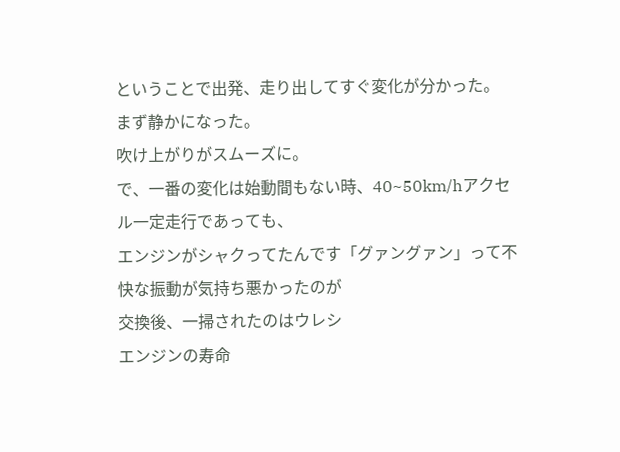ということで出発、走り出してすぐ変化が分かった。
まず静かになった。
吹け上がりがスムーズに。
で、一番の変化は始動間もない時、40~50km/hアクセル一定走行であっても、
エンジンがシャクってたんです「グァングァン」って不快な振動が気持ち悪かったのが
交換後、一掃されたのはウレシ
エンジンの寿命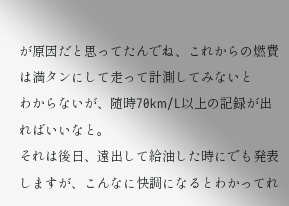が原因だと思ってたんでね、これからの燃費は満タンにして走って計測してみないと
わからないが、随時70km/L以上の記録が出ればいいなと。
それは後日、遠出して給油した時にでも発表しますが、こんなに快調になるとわかってれ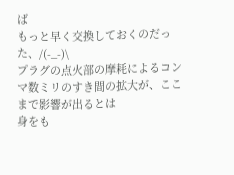ば
もっと早く交換しておくのだった、/(-_-)\
プラグの点火部の摩耗によるコンマ数ミリのすき間の拡大が、ここまで影響が出るとは
身をも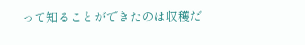って知ることができたのは収穫だ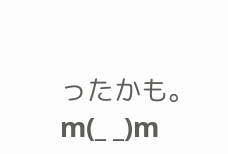ったかも。m(_ _)m